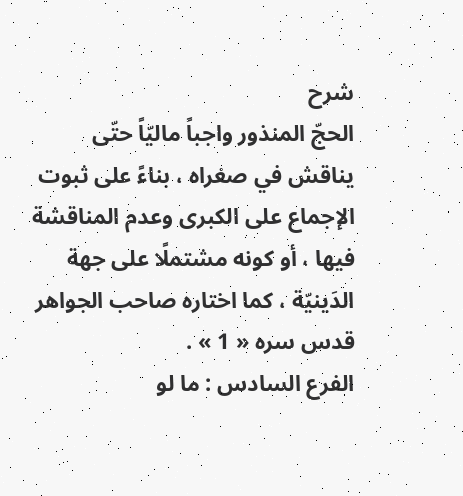شرح
الحجّ المنذور واجباً ماليّاً حتّى يناقش في صغراه ، بناءً على ثبوت الإجماع على الكبرى وعدم المناقشة فيها ، أو كونه مشتملًا على جهة الدَينيّة ، كما اختاره صاحب الجواهر قدس سره « 1 » .
الفرع السادس : ما لو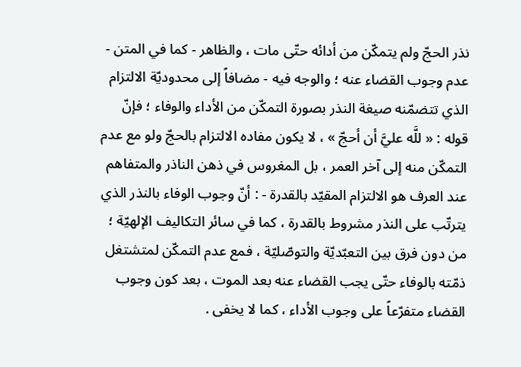نذر الحجّ ولم يتمكّن من أدائه حتّى مات ، والظاهر - كما في المتن - عدم وجوب القضاء عنه ؛ والوجه فيه - مضافاً إلى محدوديّة الالتزام الذي تتضمّنه صيغة النذر بصورة التمكّن من الأداء والوفاء ؛ فإنّ قوله : « للَّه عليَّ أن أحجّ » ، لا يكون مفاده الالتزام بالحجّ ولو مع عدم التمكّن منه إلى آخر العمر ، بل المغروس في ذهن الناذر والمتفاهم عند العرف هو الالتزام المقيّد بالقدرة - : أنّ وجوب الوفاء بالنذر الذي يترتّب على النذر مشروط بالقدرة ، كما في سائر التكاليف الإلهيّة ؛ من دون فرق بين التعبّديّة والتوصّليّة ، فمع عدم التمكّن لمتشتغل ذمّته بالوفاء حتّى يجب القضاء عنه بعد الموت ، بعد كون وجوب القضاء متفرّعاً على وجوب الأداء ، كما لا يخفى .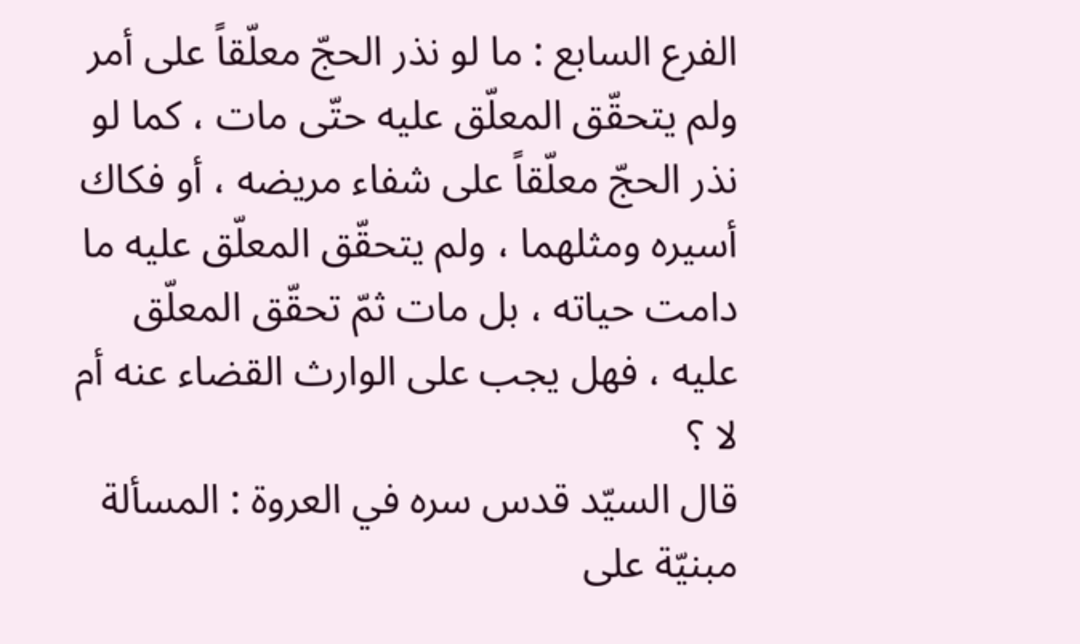الفرع السابع : ما لو نذر الحجّ معلّقاً على أمر ولم يتحقّق المعلّق عليه حتّى مات ، كما لو نذر الحجّ معلّقاً على شفاء مريضه ، أو فكاك أسيره ومثلهما ، ولم يتحقّق المعلّق عليه ما دامت حياته ، بل مات ثمّ تحقّق المعلّق عليه ، فهل يجب على الوارث القضاء عنه أم لا ؟
قال السيّد قدس سره في العروة : المسألة مبنيّة على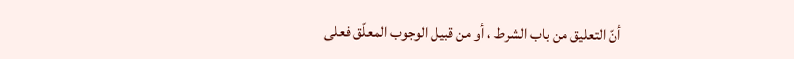أنّ التعليق من باب الشرط ، أو من قبيل الوجوب المعلّق فعلى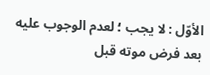الأوّل : لا يجب ؛ لعدم الوجوب عليه بعد فرض موته قبل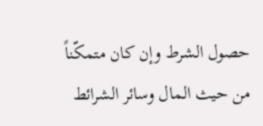حصول الشرط وإن كان متمكّناً من حيث المال وسائر الشرائط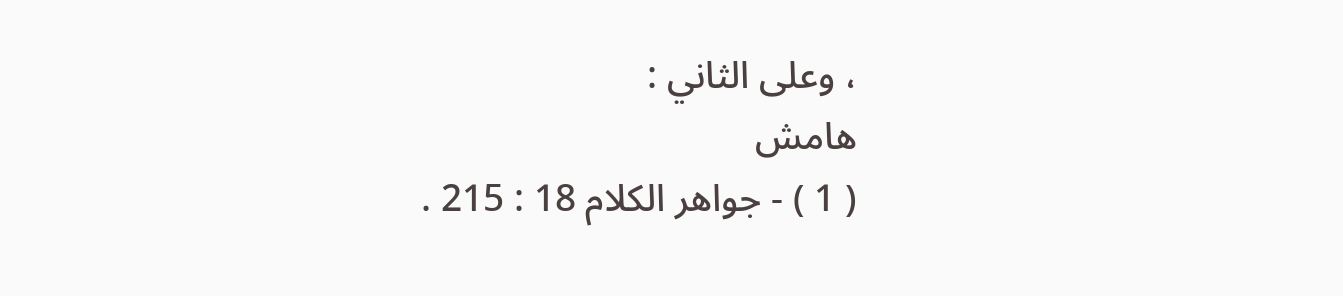، وعلى الثاني :
هامش
( 1 ) - جواهر الكلام 18 : 215 .